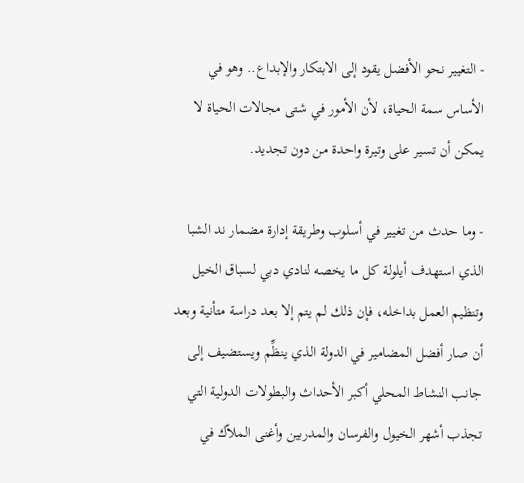- التغيير نحو الأفضل يقود إلى الابتكار والإبداع.. وهو في الأساس سمة الحياة، لأن الأمور في شتى مجالات الحياة لا يمكن أن تسير على وتيرة واحدة من دون تجديد.

- وما حدث من تغيير في أسلوب وطريقة إدارة مضمار ند الشبا الذي استهدف أيلولة كل ما يخصه لنادي دبي لسباق الخيل وتنظيم العمل بداخله، فإن ذلك لم يتم إلا بعد دراسة متأنية وبعد أن صار أفضل المضامير في الدولة الذي ينظِّم ويستضيف إلى جانب النشاط المحلي أكبر الأحداث والبطولات الدولية التي تجذب أشهر الخيول والفرسان والمدربين وأغنى الملاّك في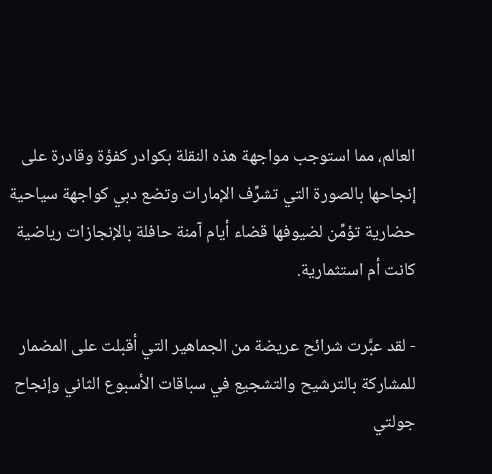العالم، مما استوجب مواجهة هذه النقلة بكوادر كفؤة وقادرة على إنجاحها بالصورة التي تشرِّف الإمارات وتضع دبي كواجهة سياحية حضارية تؤمِّن لضيوفها قضاء أيام آمنة حافلة بالإنجازات رياضية كانت أم استثمارية.

- لقد عبَّرت شرائح عريضة من الجماهير التي أقبلت على المضمار للمشاركة بالترشيح والتشجيع في سباقات الأسبوع الثاني وإنجاح جولتي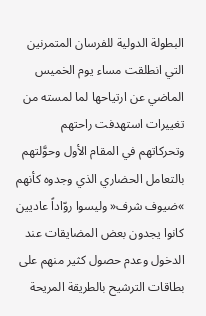البطولة الدولية للفرسان المتمرنين التي انطلقت مساء يوم الخميس الماضي عن ارتياحها لما لمسته من تغييرات استهدفت راحتهم وتحركاتهم في المقام الأول وحوَّلتهم بالتعامل الحضاري الذي وجدوه كأنهم »ضيوف شرف« وليسوا روّاداً عاديين كانوا يجدون بعض المضايقات عند الدخول وعدم حصول كثير منهم على بطاقات الترشيح بالطريقة المريحة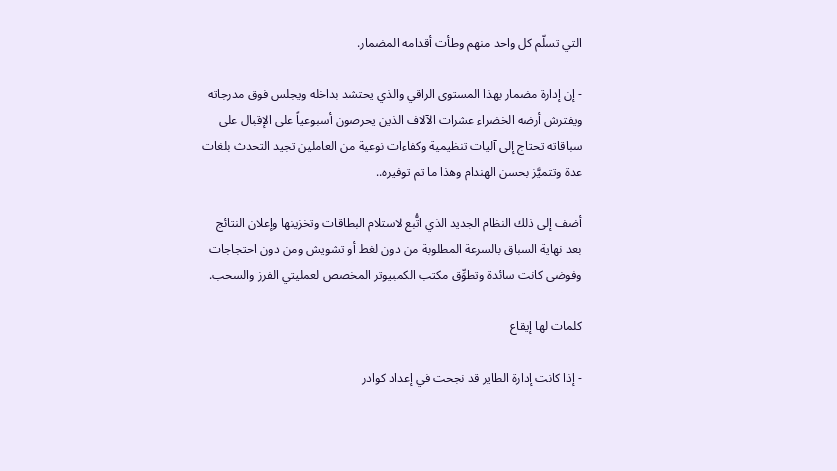التي تسلّم كل واحد منهم وطأت أقدامه المضمار.

- إن إدارة مضمار بهذا المستوى الراقي والذي يحتشد بداخله ويجلس فوق مدرجاته ويفترش أرضه الخضراء عشرات الآلاف الذين يحرصون أسبوعياً على الإقبال على سباقاته تحتاج إلى آليات تنظيمية وكفاءات نوعية من العاملين تجيد التحدث بلغات عدة وتتميَّز بحسن الهندام وهذا ما تم توفيره..

أضف إلى ذلك النظام الجديد الذي اتُّبع لاستلام البطاقات وتخزينها وإعلان النتائج بعد نهاية السباق بالسرعة المطلوبة من دون لغط أو تشويش ومن دون احتجاجات وفوضى كانت سائدة وتطوِّق مكتب الكمبيوتر المخصص لعمليتي الفرز والسحب.

كلمات لها إيقاع

- إذا كانت إدارة الطاير قد نجحت في إعداد كوادر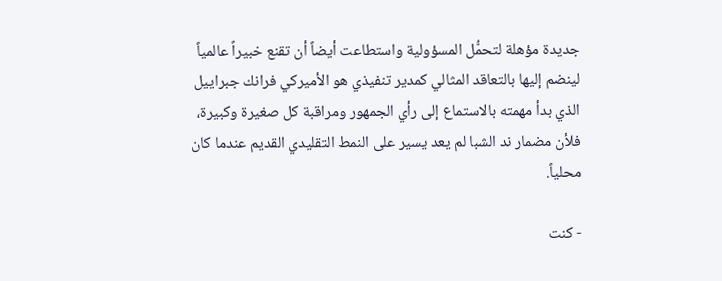جديدة مؤهلة لتحمُّل المسؤولية واستطاعت أيضاً أن تقنع خبيراً عالمياً لينضم إليها بالتعاقد المثالي كمدير تنفيذي هو الأميركي فرانك جبراييل الذي بدأ مهمته بالاستماع إلى رأي الجمهور ومراقبة كل صغيرة وكبيرة، فلأن مضمار ند الشبا لم يعد يسير على النمط التقليدي القديم عندما كان محلياً.

- كنت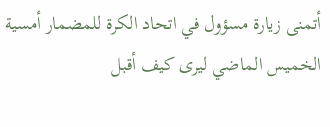أتمنى زيارة مسؤول في اتحاد الكرة للمضمار أمسية الخميس الماضي ليرى كيف أقبل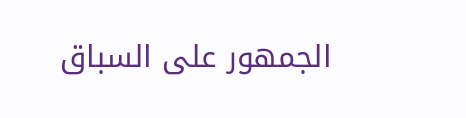الجمهور على السباق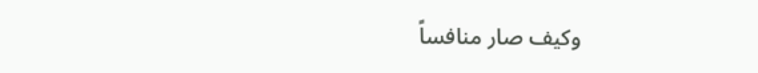وكيف صار منافساً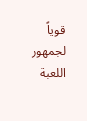قوياً لجمهور اللعبة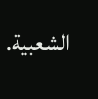الشعبية.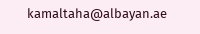kamaltaha@albayan.ae